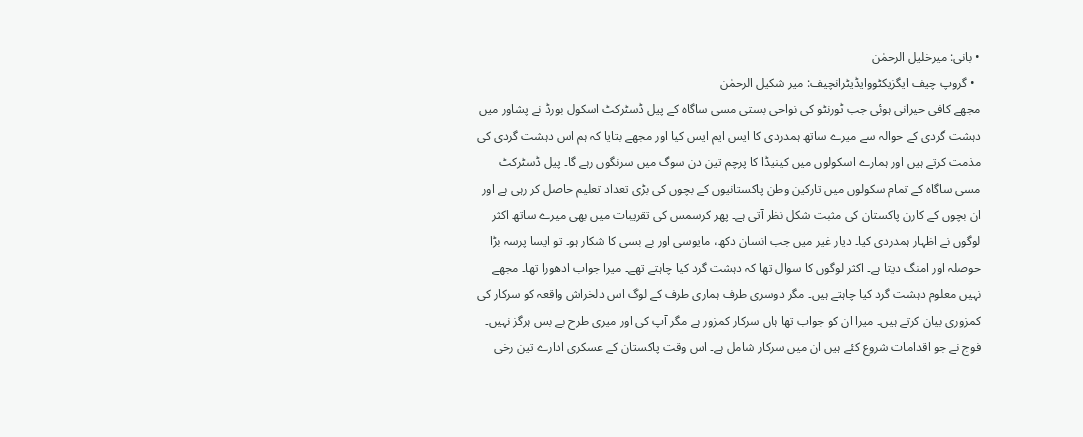• بانی: میرخلیل الرحمٰن
  • گروپ چیف ایگزیکٹووایڈیٹرانچیف: میر شکیل الرحمٰن
مجھے کافی حیرانی ہوئی جب ٹورنٹو کی نواحی بستی مسی ساگاہ کے پیل ڈسٹرکٹ اسکول بورڈ نے پشاور میں دہشت گردی کے حوالہ سے میرے ساتھ ہمدردی کا ایس ایم ایس کیا اور مجھے بتایا کہ ہم اس دہشت گردی کی مذمت کرتے ہیں اور ہمارے اسکولوں میں کینیڈا کا پرچم تین دن سوگ میں سرنگوں رہے گا۔ پیل ڈسٹرکٹ مسی ساگاہ کے تمام سکولوں میں تارکین وطن پاکستانیوں کے بچوں کی بڑی تعداد تعلیم حاصل کر رہی ہے اور ان بچوں کے کارن پاکستان کی مثبت شکل نظر آتی ہے۔ پھر کرسمس کی تقریبات میں بھی میرے ساتھ اکثر لوگوں نے اظہار ہمدردی کیا۔ دیار غیر میں جب انسان دکھ، مایوسی اور بے بسی کا شکار ہو۔ تو ایسا پرسہ بڑا حوصلہ اور امنگ دیتا ہے۔ اکثر لوگوں کا سوال تھا کہ دہشت گرد کیا چاہتے تھے۔ میرا جواب ادھورا تھا۔ مجھے نہیں معلوم دہشت گرد کیا چاہتے ہیں۔ مگر دوسری طرف ہماری طرف کے لوگ اس دلخراش واقعہ کو سرکار کی کمزوری بیان کرتے ہیں۔ میرا ان کو جواب تھا ہاں سرکار کمزور ہے مگر آپ کی اور میری طرح بے بس ہرگز نہیں۔ فوج نے جو اقدامات شروع کئے ہیں ان میں سرکار شامل ہے۔ اس وقت پاکستان کے عسکری ادارے تین رخی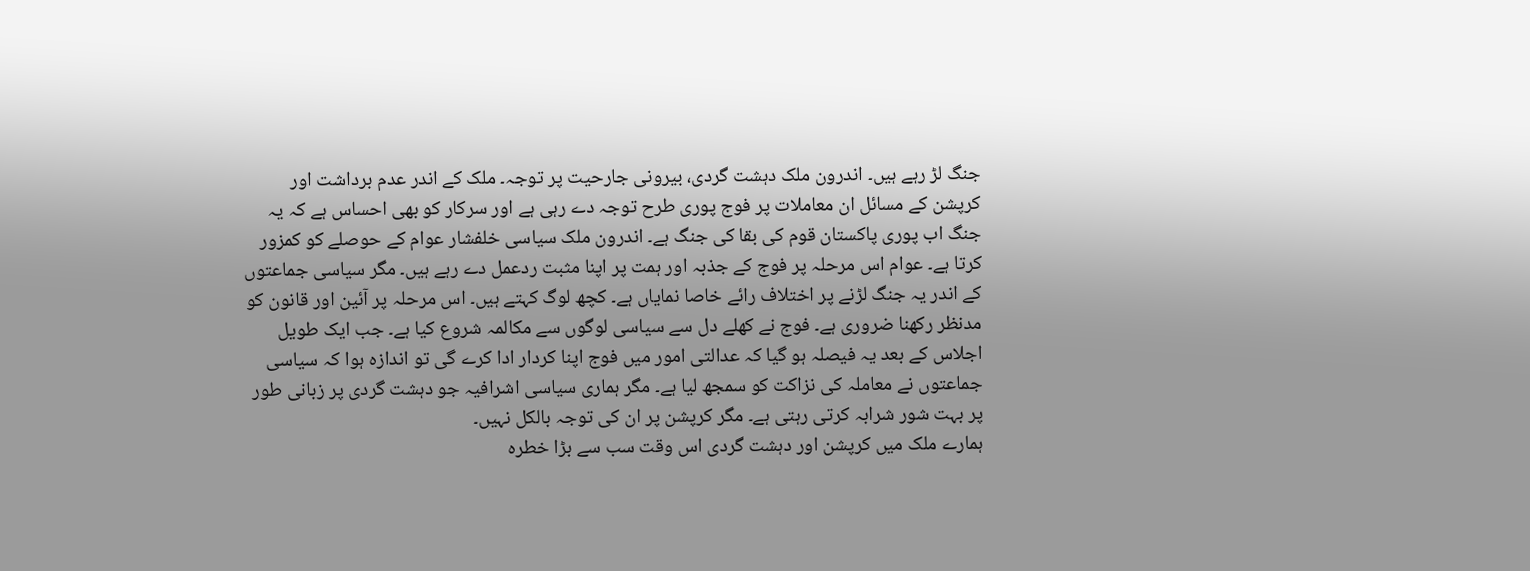جنگ لڑ رہے ہیں۔ اندرون ملک دہشت گردی، بیرونی جارحیت پر توجہ۔ ملک کے اندر عدم برداشت اور کرپشن کے مسائل ان معاملات پر فوج پوری طرح توجہ دے رہی ہے اور سرکار کو بھی احساس ہے کہ یہ جنگ اب پوری پاکستان قوم کی بقا کی جنگ ہے۔ اندرون ملک سیاسی خلفشار عوام کے حوصلے کو کمزور کرتا ہے۔ عوام اس مرحلہ پر فوج کے جذبہ اور ہمت پر اپنا مثبت ردعمل دے رہے ہیں۔ مگر سیاسی جماعتوں کے اندر یہ جنگ لڑنے پر اختلاف رائے خاصا نمایاں ہے۔ کچھ لوگ کہتے ہیں۔ اس مرحلہ پر آئین اور قانون کو مدنظر رکھنا ضروری ہے۔ فوج نے کھلے دل سے سیاسی لوگوں سے مکالمہ شروع کیا ہے۔ جب ایک طویل اجلاس کے بعد یہ فیصلہ ہو گیا کہ عدالتی امور میں فوج اپنا کردار ادا کرے گی تو اندازہ ہوا کہ سیاسی جماعتوں نے معاملہ کی نزاکت کو سمجھ لیا ہے۔ مگر ہماری سیاسی اشرافیہ جو دہشت گردی پر زبانی طور پر بہت شور شرابہ کرتی رہتی ہے۔ مگر کرپشن پر ان کی توجہ بالکل نہیں۔
ہمارے ملک میں کرپشن اور دہشت گردی اس وقت سب سے بڑا خطرہ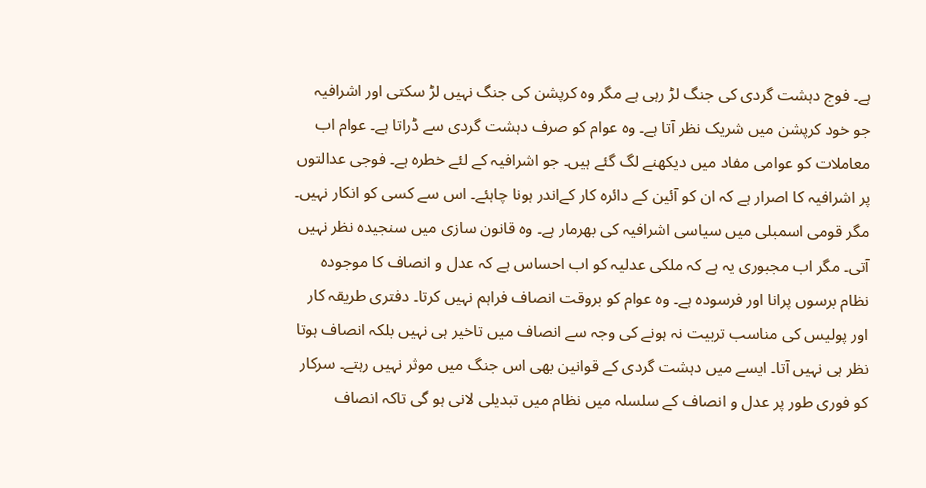ہے۔ فوج دہشت گردی کی جنگ لڑ رہی ہے مگر وہ کرپشن کی جنگ نہیں لڑ سکتی اور اشرافیہ جو خود کرپشن میں شریک نظر آتا ہے۔ وہ عوام کو صرف دہشت گردی سے ڈراتا ہے۔ عوام اب معاملات کو عوامی مفاد میں دیکھنے لگ گئے ہیں۔ جو اشرافیہ کے لئے خطرہ ہے۔ فوجی عدالتوں پر اشرافیہ کا اصرار ہے کہ ان کو آئین کے دائرہ کار کےاندر ہونا چاہئے۔ اس سے کسی کو انکار نہیں۔ مگر قومی اسمبلی میں سیاسی اشرافیہ کی بھرمار ہے۔ وہ قانون سازی میں سنجیدہ نظر نہیں آتی۔ مگر اب مجبوری یہ ہے کہ ملکی عدلیہ کو اب احساس ہے کہ عدل و انصاف کا موجودہ نظام برسوں پرانا اور فرسودہ ہے۔ وہ عوام کو بروقت انصاف فراہم نہیں کرتا۔ دفتری طریقہ کار اور پولیس کی مناسب تربیت نہ ہونے کی وجہ سے انصاف میں تاخیر ہی نہیں بلکہ انصاف ہوتا نظر ہی نہیں آتا۔ ایسے میں دہشت گردی کے قوانین بھی اس جنگ میں موثر نہیں رہتے۔ سرکار کو فوری طور پر عدل و انصاف کے سلسلہ میں نظام میں تبدیلی لانی ہو گی تاکہ انصاف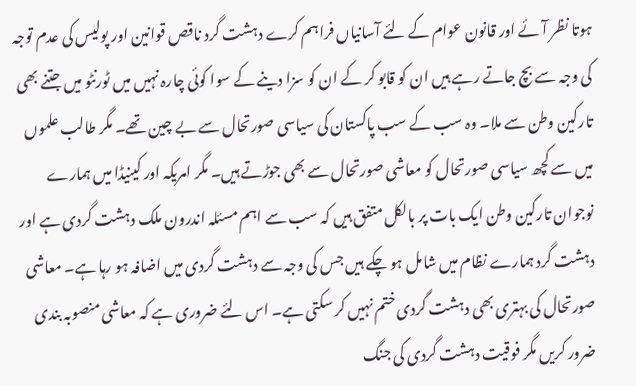ہوتا نظر آئے اور قانون عوام کے لئے آسانیاں فراہم کرے دہشت گرد ناقص قوانین اور پولیس کی عدم توجہ کی وجہ سے بچ جاتے رہے ہیں ان کو قابو کر کے ان کو سزا دینے کے سوا کوئی چارہ نہیں میں ٹورنٹو میں جتنے بھی تارکین وطن سے ملا۔ وہ سب کے سب پاکستان کی سیاسی صورتحال سے بے چین تھے۔ مگر طالب علموں میں سے کچھ سیاسی صورتحال کو معاشی صورتحال سے بھی جوڑتے ہیں۔ مگر امریکہ اور کینیڈا میں ہمارے نوجوان تارکین وطن ایک بات پر بالکل متفق ہیں کہ سب سے اہم مسئلہ اندرون ملک دہشت گردی ہے اور دہشت گرد ہمارے نظام میں شامل ہو چکے ہیں جس کی وجہ سے دہشت گردی میں اضافہ ہو رہا ہے۔ معاشی صورتحال کی بہتری بھی دہشت گردی ختم نہیں کر سکتی ہے۔ اس لئے ضروری ہے کہ معاشی منصوبہ بندی ضرور کریں مگر فوقیت دہشت گردی کی جنگ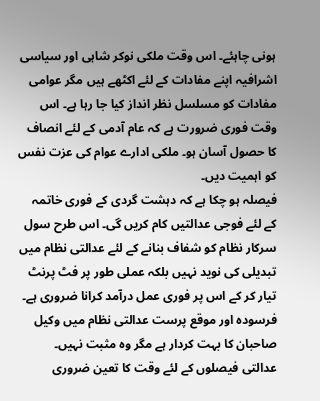ہونی چاہئے۔ اس وقت ملکی نوکر شاہی اور سیاسی اشرافیہ اپنے مفادات کے لئے اکٹھے ہیں مگر عوامی مفادات کو مسلسل نظر انداز کیا جا رہا ہے۔ اس وقت فوری ضرورت ہے کہ عام آدمی کے لئے انصاف کا حصول آسان ہو۔ ملکی ادارے عوام کی عزت نفس کو اہمیت دیں۔
فیصلہ ہو چکا ہے کہ دہشت گردی کے فوری خاتمہ کے لئے فوجی عدالتیں کام کریں گی۔ اس طرح سول سرکار نظام کو شفاف بنانے کے لئے عدالتی نظام میں تبدیلی کی نوید نہیں بلکہ عملی طور پر فٹ پرنٹ تیار کر کے اس پر فوری عمل درآمد کرانا ضروری ہے۔ فرسودہ اور موقع پرست عدالتی نظام میں وکیل صاحبان کا بہت کردار ہے مگر وہ مثبت نہیں۔ عدالتی فیصلوں کے لئے وقت کا تعین ضروری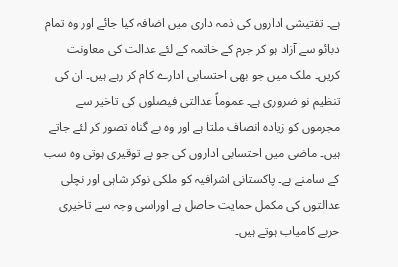ہے۔ تفتیشی اداروں کی ذمہ داری میں اضافہ کیا جائے اور وہ تمام دبائو سے آزاد ہو کر جرم کے خاتمہ کے لئے عدالت کی معاونت کریں۔ ملک میں جو بھی احتسابی ادارے کام کر رہے ہیں۔ ان کی تنظیم نو ضروری ہے۔ عموماً عدالتی فیصلوں کی تاخیر سے مجرموں کو زیادہ انصاف ملتا ہے اور وہ بے گناہ تصور کر لئے جاتے ہیں۔ ماضی میں احتسابی اداروں کی جو بے توقیری ہوتی وہ سب کے سامنے ہے۔ پاکستانی اشرافیہ کو ملکی نوکر شاہی اور نچلی عدالتوں کی مکمل حمایت حاصل ہے اوراسی وجہ سے تاخیری حربے کامیاب ہوتے ہیں۔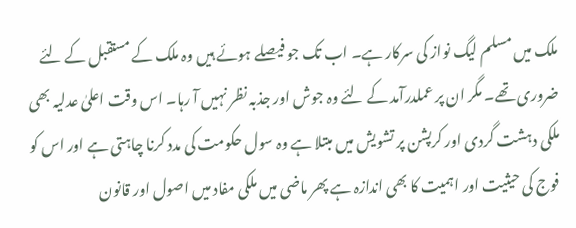ملک میں مسلم لیگ نواز کی سرکار ہے۔ اب تک جو فیصلے ہوئے ہیں وہ ملک کے مستقبل کے لئے ضروری تھے۔ مگر ان پر عملدرآمد کے لئے وہ جوش اور جذبہ نظر نہیں آ رہا۔ اس وقت اعلیٰ عدلیہ بھی ملکی دہشت گردی اور کرپشن پر تشویش میں مبتلا ہے وہ سول حکومت کی مدد کرنا چاہتی ہے اور اس کو فوج کی حیثیت اور اہمیت کا بھی اندازہ ہے پھر ماضی میں ملکی مفاد میں اصول اور قانون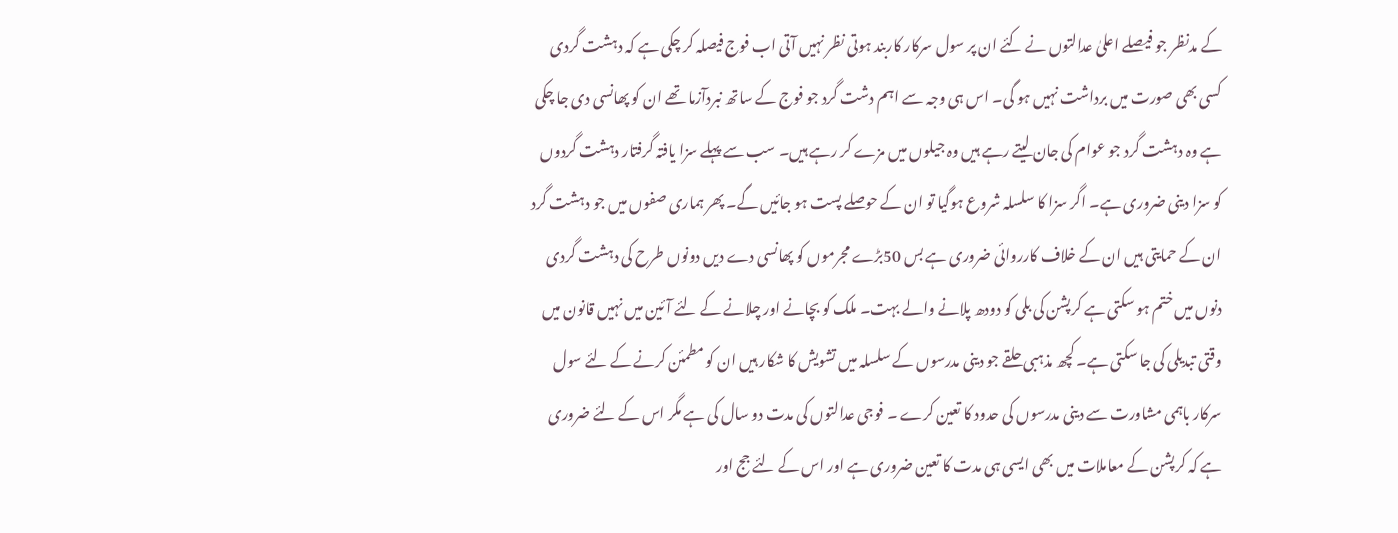کے مدنظر جو فیصلے اعلیٰ عدالتوں نے کئے ان پر سول سرکار کاربند ہوتی نظر نہیں آتی اب فوج فیصلہ کر چکی ہے کہ دہشت گردی کسی بھی صورت میں برداشت نہیں ہو گی۔ اس ہی وجہ سے اہم دشت گرد جو فوج کے ساتھ نبردآزما تھے ان کو پھانسی دی جا چکی ہے وہ دہشت گرد جو عوام کی جان لیتے رہے ہیں وہ جیلوں میں مزے کر رہے ہیں۔ سب سے پہلے سزا یافتہ گرفتار دہشت گردوں کو سزا دینی ضروری ہے۔ اگر سزا کا سلسلہ شروع ہوگیا تو ان کے حوصلے پست ہو جائیں گے۔ پھر ہماری صفوں میں جو دہشت گرد ان کے حمایتی ہیں ان کے خلاف کارروائی ضروری ہے بس 50بڑے مجرموں کو پھانسی دے دیں دونوں طرح کی دہشت گردی دنوں میں ختم ہو سکتی ہے کرپشن کی بلی کو دودھ پلانے والے بہت۔ ملک کو بچانے اور چلانے کے لئے آئین میں نہیں قانون میں وقتی تبدیلی کی جا سکتی ہے۔ کچھ مذہبی حلقے جو دینی مدرسوں کے سلسلہ میں تشویش کا شکار ہیں ان کو مطمئن کرنے کے لئے سول سرکار باہمی مشاورت سے دینی مدرسوں کی حدود کا تعین کرے ۔ فوجی عدالتوں کی مدت دو سال کی ہے مگر اس کے لئے ضروری ہے کہ کرپشن کے معاملات میں بھی ایسی ہی مدت کا تعین ضروری ہے اور اس کے لئے جج اور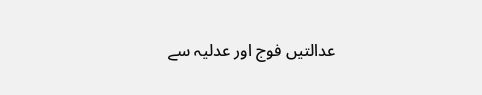عدالتیں فوج اور عدلیہ سے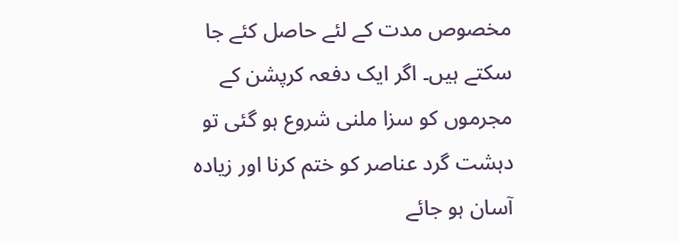مخصوص مدت کے لئے حاصل کئے جا سکتے ہیں۔ اگر ایک دفعہ کرپشن کے مجرموں کو سزا ملنی شروع ہو گئی تو دہشت گرد عناصر کو ختم کرنا اور زیادہ آسان ہو جائے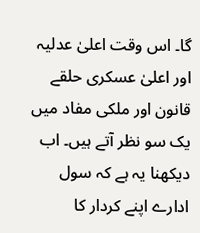گا۔ اس وقت اعلیٰ عدلیہ اور اعلیٰ عسکری حلقے قانون اور ملکی مفاد میں یک سو نظر آتے ہیں۔ اب دیکھنا یہ ہے کہ سول ادارے اپنے کردار کا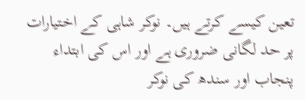تعین کیسے کرتے ہیں۔ نوکر شاہی کے اختیارات پر حد لگانی ضروری ہے اور اس کی ابتداء پنجاب اور سندھ کی نوکر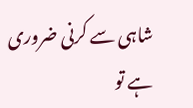شاہی سے کرنی ضروری ہے تو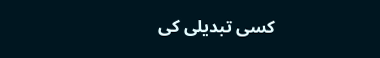کسی تبدیلی کی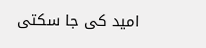امید کی جا سکتی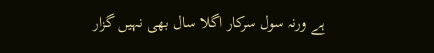ہے ورنہ سول سرکار اگلا سال بھی نہیں گزار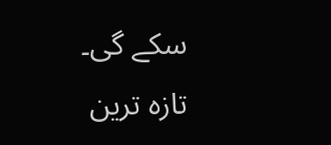سکے گی۔
تازہ ترین